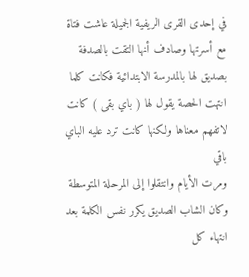في إحدى القرى الريفية الجميلة عاشت فتاة مع أسرتها وصادف أنها التقت بالصدفة بصديق لها بالمدرسة الابتدائية فكانت كلما انتهت الحصة يقول لها ( باي بقى ) كانت لاتفهم معناها ولكنها كانت ترد عليه الباي باقي
ومرت الأيام وانتقلوا إلى المرحلة المتوسطة وكان الشاب الصديق يكرر نفس الكلمة بعد انتهاء كل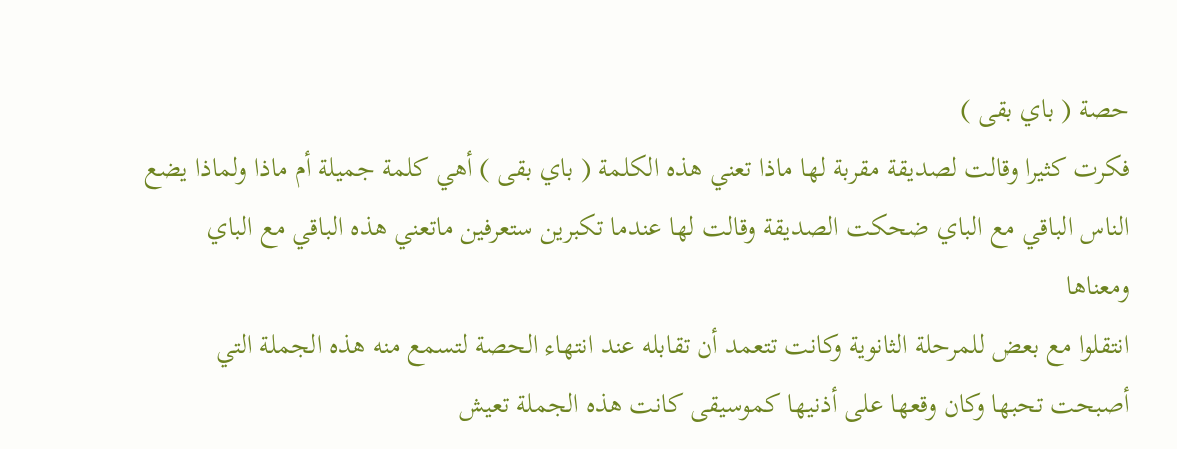حصة ( باي بقى )
فكرت كثيرا وقالت لصديقة مقربة لها ماذا تعني هذه الكلمة ( باي بقى ) أهي كلمة جميلة أم ماذا ولماذا يضع الناس الباقي مع الباي ضحكت الصديقة وقالت لها عندما تكبرين ستعرفين ماتعني هذه الباقي مع الباي ومعناها
انتقلوا مع بعض للمرحلة الثانوية وكانت تتعمد أن تقابله عند انتهاء الحصة لتسمع منه هذه الجملة التي أصبحت تحبها وكان وقعها على أذنيها كموسيقى كانت هذه الجملة تعيش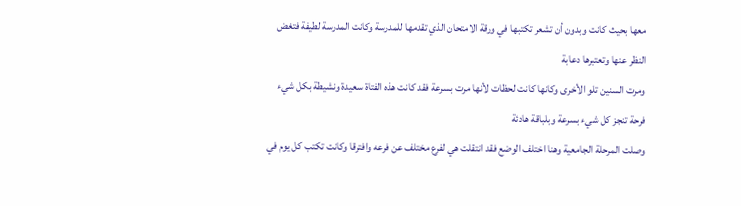معها بحيث كانت وبدون أن تشعر تكتبها في ورقة الامتحان الذي تقدمها للمدرسة وكانت المدرسة لطيفة فتغض النظر عنها وتعتبرها دعابة
ومرت السنين تلو الأخرى وكانها كانت لحظات لأنها مرت بسرعة فقد كانت هذه الفتاة سعيدة ونشيطة بكل شيء فرحة تنجز كل شيء بسرعة وبلباقة هادئة
وصلت المرحلة الجامعية وهنا اختلف الوضع فقد انتقلت هي لفرع مختلف عن فرعه وافترقا وكانت تكتب كل يوم في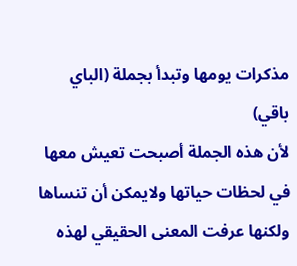مذكرات يومها وتبدأ بجملة (الباي باقي)
لأن هذه الجملة أصبحت تعيش معها في لحظات حياتها ولايمكن أن تنساها ولكنها عرفت المعنى الحقيقي لهذه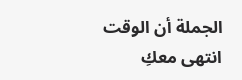الجملة أن الوقت انتهى معكِ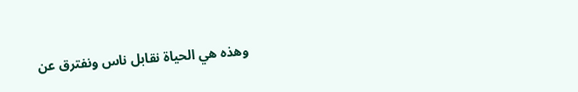وهذه هي الحياة نقابل ناس ونفترق عن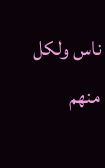ناس ولكل منهم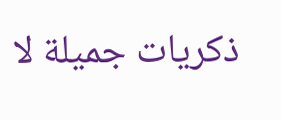ذكريات جميلة لا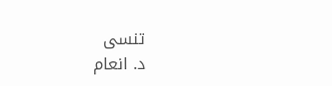تنسى
د. انعام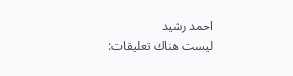احمد رشيد
ليست هناك تعليقات: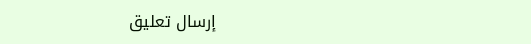إرسال تعليق